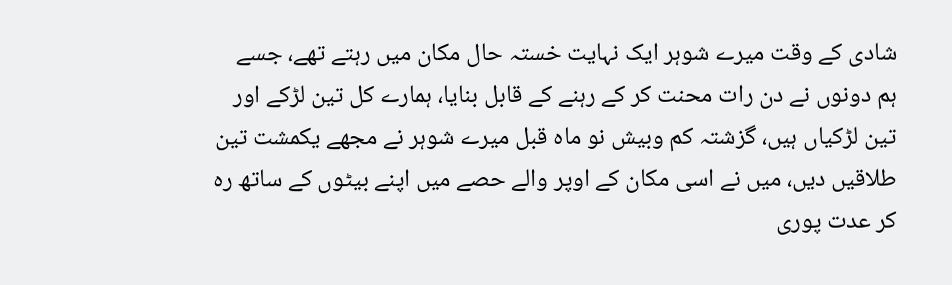شادی کے وقت میرے شوہر ایک نہایت خستہ حال مکان میں رہتے تھے، جسے ہم دونوں نے دن رات محنت کر کے رہنے کے قابل بنایا، ہمارے کل تین لڑکے اور تین لڑکیاں ہیں، گزشتہ کم وبیش نو ماہ قبل میرے شوہر نے مجھے یکمشت تین طلاقیں دیں، میں نے اسی مکان کے اوپر والے حصے میں اپنے بیٹوں کے ساتھ رہ کر عدت پوری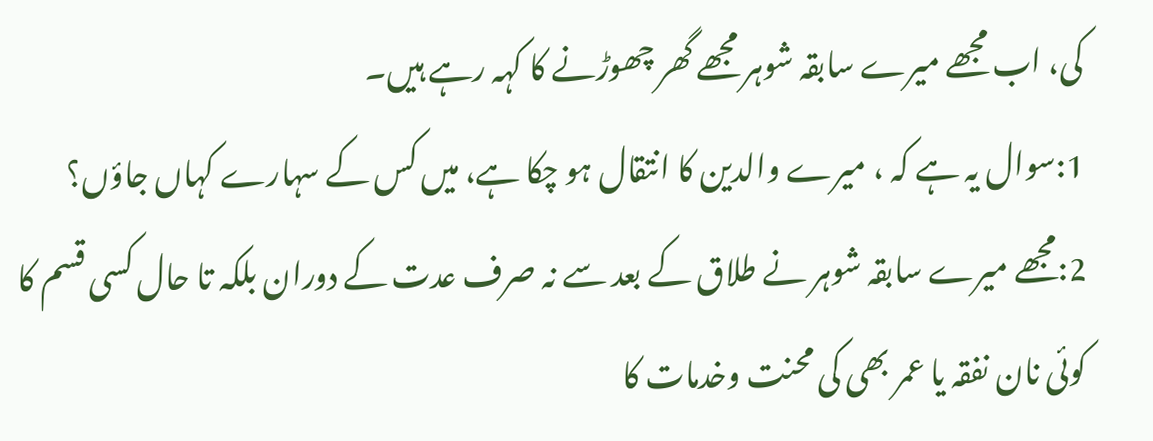کی، اب مجھے میرے سابقہ شوہر مجھے گھر چھوڑنے کا کہہ رہے ہیں۔
1:سوال یہ ہے کہ ، میرے والدین کا انتقال ہو چکا ہے، میں کس کے سہارے کہاں جاؤں؟
2:مجھے میرے سابقہ شوہر نے طلاق کے بعد سے نہ صرف عدت کے دوران بلکہ تا حال کسی قسم کا کوئی نان نفقہ یا عمر بھی کی محنت وخدمات کا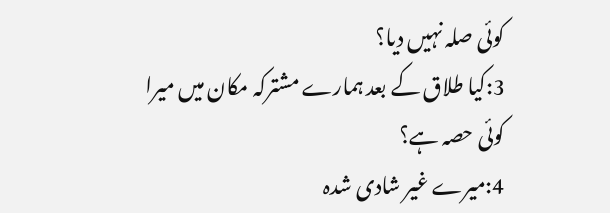کوئی صلہ نہیں دیا؟
3:کیا طلاق کے بعد ہمارے مشترکہ مکان میں میرا کوئی حصہ ہے؟
4:میرے غیر شادی شدہ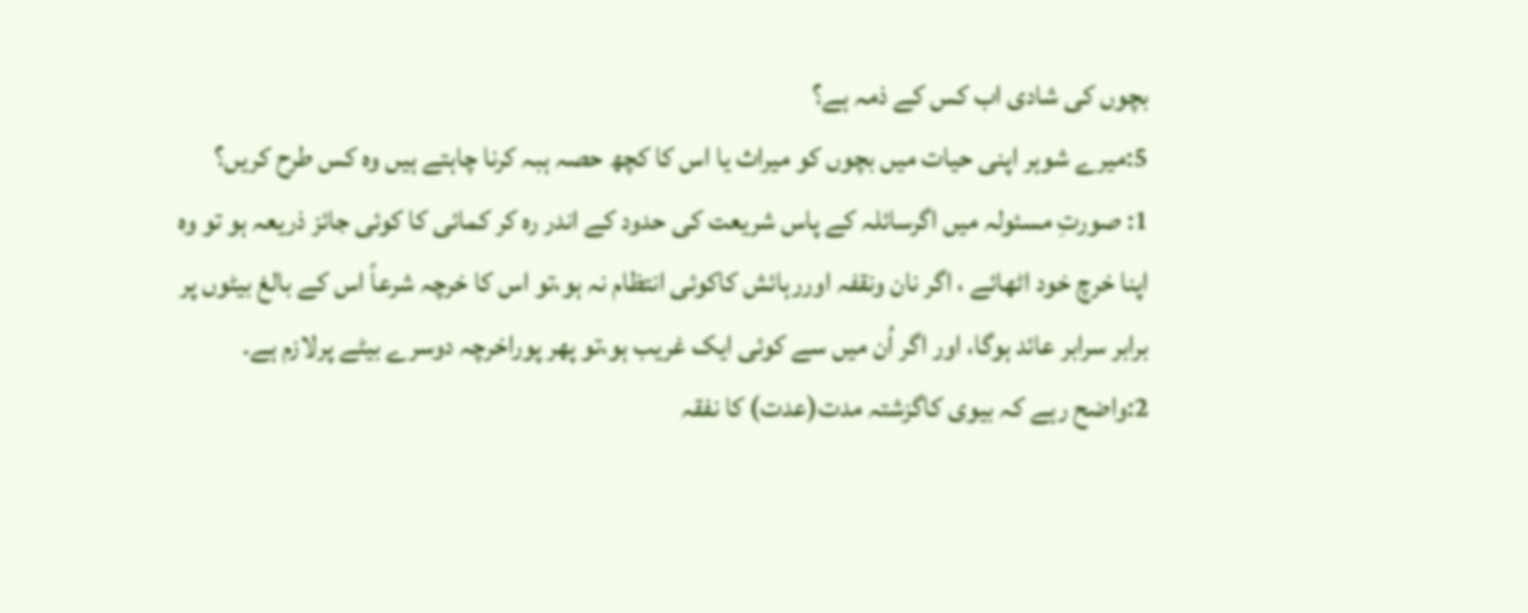بچوں کی شادی اب کس کے ذمہ ہے؟
5:میرے شوہر اپنی حیات میں بچوں کو میراث یا اس کا کچھ حصہ ہبہ کرنا چاہتے ہیں وہ کس طرح کریں؟
1: صورتِ مسئولہ میں اگرسائلہ کے پاس شریعت کی حدود کے اندر رہ کر کمائی کا کوئی جائز ذریعہ ہو تو وہ اپنا خرچ خود اٹھائے ، اگر نان ونقفہ اوررہائش کاکوئی انتظام نہ ہو،تو اس کا خرچہ شرعاً اس کے بالغ بیٹوں پر برابر سرابر عائد ہوگا، اور اگر اُن میں سے کوئی ایک غریب ہو،تو پھر پوراخرچہ دوسرے بیٹے پرلازم ہے۔
2:واضح رہے کہ بیوی کاگزشتہ مدت(عدت) کا نفقہ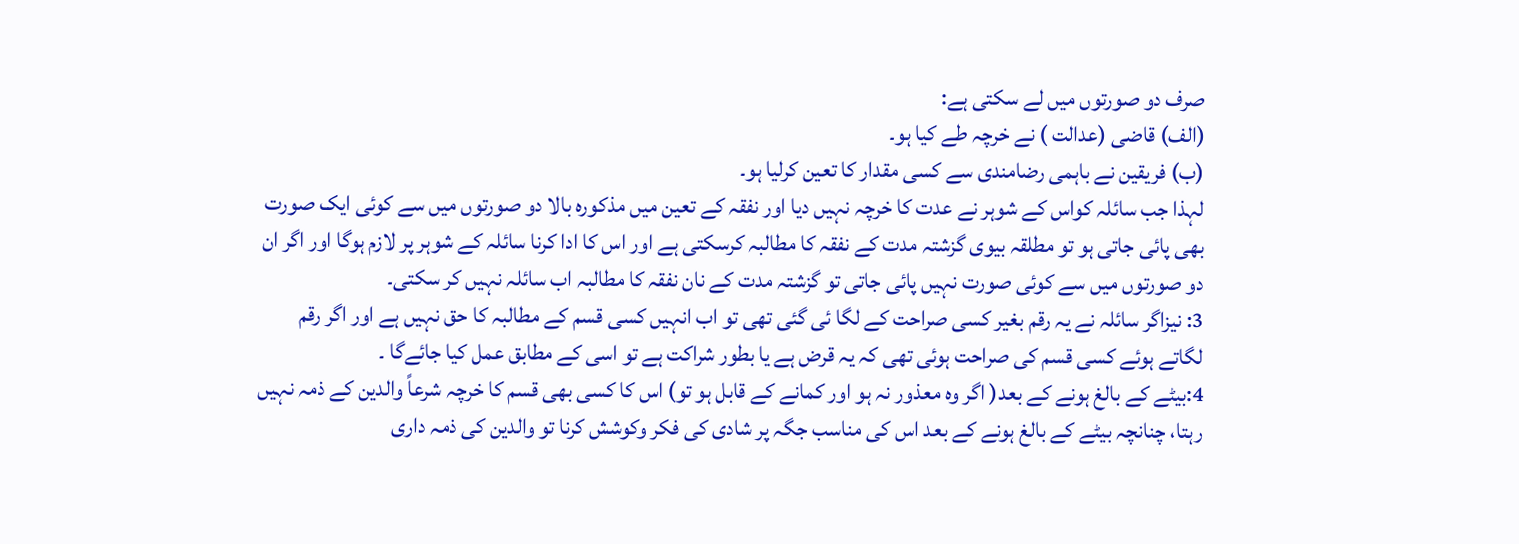صرف دو صورتوں میں لے سکتی ہے:
(الف) قاضی (عدالت ) نے خرچہ طے کیا ہو۔
(ب) فریقین نے باہمی رضامندی سے کسی مقدار کا تعین کرلیا ہو۔
لہذا جب سائلہ کواس کے شوہر نے عدت کا خرچہ نہیں دیا اور نفقہ کے تعین میں مذکورہ بالا دو صورتوں میں سے کوئی ایک صورت بھی پائی جاتی ہو تو مطلقہ بیوی گزشتہ مدت کے نفقہ کا مطالبہ کرسکتی ہے اور اس کا ادا کرنا سائلہ کے شوہر پر لازم ہوگا اور اگر ان دو صورتوں میں سے کوئی صورت نہیں پائی جاتی تو گزشتہ مدت کے نان نفقہ کا مطالبہ اب سائلہ نہیں کر سکتی۔
3: نیزاگر سائلہ نے یہ رقم بغیر کسی صراحت کے لگا ئی گئی تھی تو اب انہیں کسی قسم کے مطالبہ کا حق نہیں ہے اور اگر رقم لگاتے ہوئے کسی قسم کی صراحت ہوئی تھی کہ یہ قرض ہے یا بطور شراکت ہے تو اسی کے مطابق عمل کیا جائےگا ۔
4:بیٹے کے بالغ ہونے کے بعد( اگر وہ معذور نہ ہو اور کمانے کے قابل ہو تو) اس کا کسی بھی قسم کا خرچہ شرعاً والدین کے ذمہ نہیں رہتا، چنانچہ بیٹے کے بالغ ہونے کے بعد اس کی مناسب جگہ پر شادی کی فکر وکوشش کرنا تو والدین کی ذمہ داری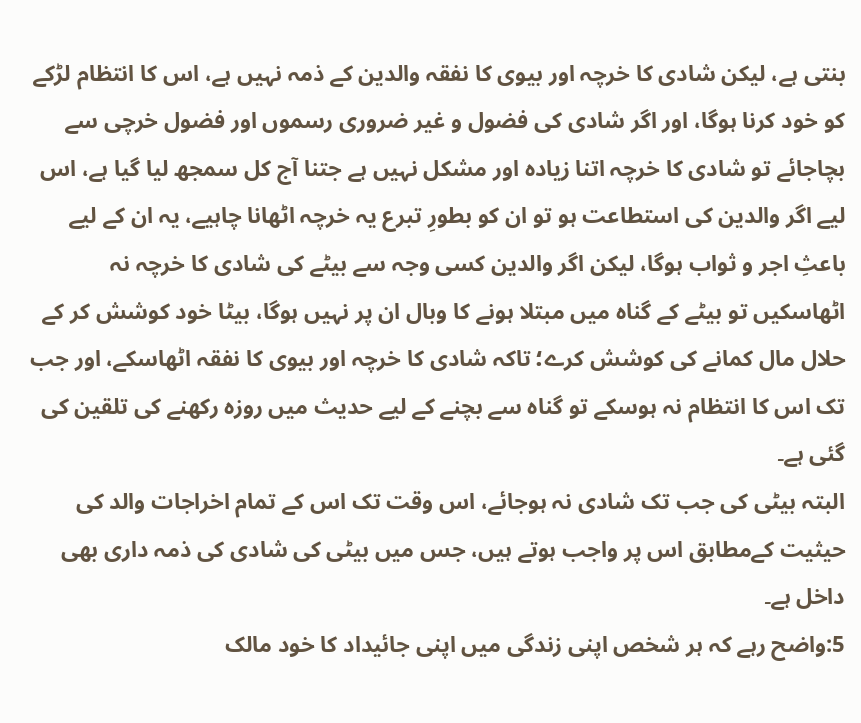بنتی ہے، لیکن شادی کا خرچہ اور بیوی کا نفقہ والدین کے ذمہ نہیں ہے، اس کا انتظام لڑکے کو خود کرنا ہوگا، اور اگر شادی کی فضول و غیر ضروری رسموں اور فضول خرچی سے بچاجائے تو شادی کا خرچہ اتنا زیادہ اور مشکل نہیں ہے جتنا آج کل سمجھ لیا گیا ہے، اس لیے اگر والدین کی استطاعت ہو تو ان کو بطورِ تبرع یہ خرچہ اٹھانا چاہیے، یہ ان کے لیے باعثِ اجر و ثواب ہوگا، لیکن اگر والدین کسی وجہ سے بیٹے کی شادی کا خرچہ نہ اٹھاسکیں تو بیٹے کے گناہ میں مبتلا ہونے کا وبال ان پر نہیں ہوگا، بیٹا خود کوشش کر کے حلال مال کمانے کی کوشش کرے؛ تاکہ شادی کا خرچہ اور بیوی کا نفقہ اٹھاسکے، اور جب تک اس کا انتظام نہ ہوسکے تو گناہ سے بچنے کے لیے حدیث میں روزہ رکھنے کی تلقین کی گئی ہے۔
البتہ بیٹی کی جب تک شادی نہ ہوجائے، اس وقت تک اس کے تمام اخراجات والد کی حیثیت کےمطابق اس پر واجب ہوتے ہیں، جس میں بیٹی کی شادی کی ذمہ داری بھی داخل ہے۔
5:واضح رہے کہ ہر شخص اپنی زندگی میں اپنی جائیداد کا خود مالک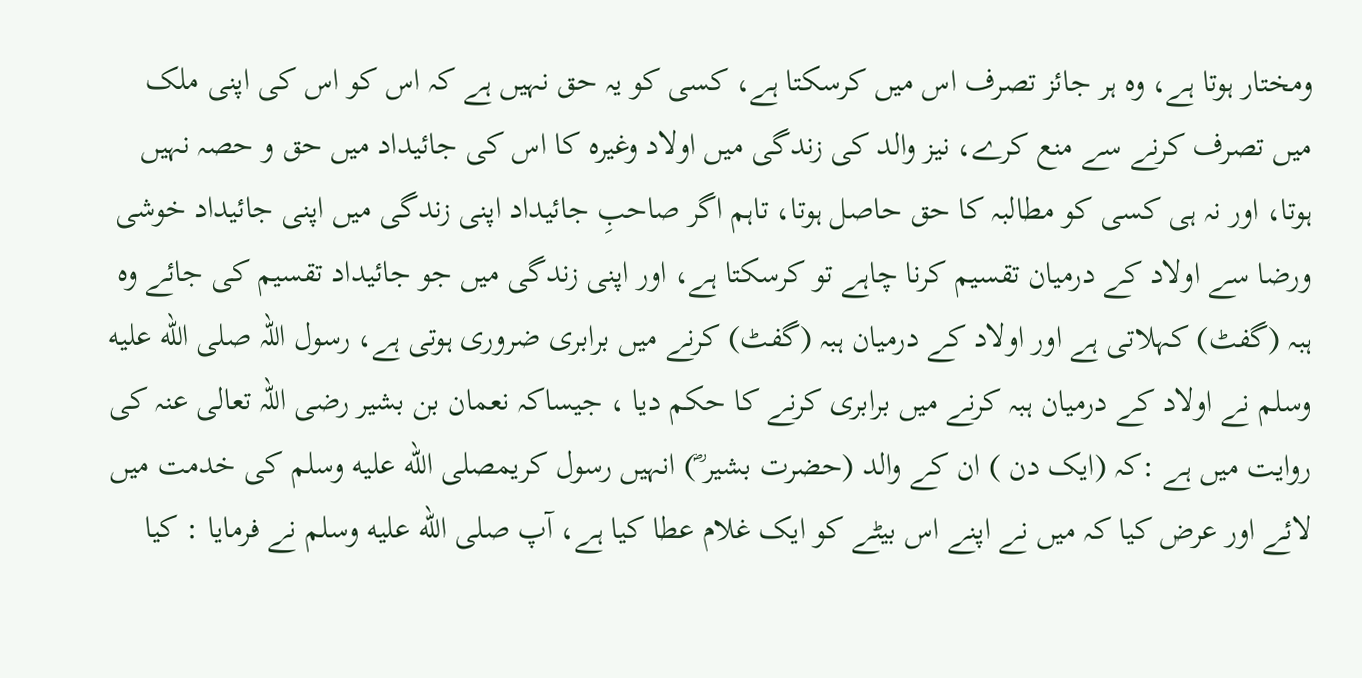ومختار ہوتا ہے، وہ ہر جائز تصرف اس میں کرسکتا ہے، کسی کو یہ حق نہیں ہے کہ اس کو اس کی اپنی ملک میں تصرف کرنے سے منع کرے، نیز والد کی زندگی میں اولاد وغیرہ کا اس کی جائیداد میں حق و حصہ نہیں ہوتا، اور نہ ہی کسی کو مطالبہ کا حق حاصل ہوتا، تاہم اگر صاحبِ جائیداد اپنی زندگی میں اپنی جائیداد خوشی ورضا سے اولاد کے درمیان تقسیم کرنا چاہے تو کرسکتا ہے، اور اپنی زندگی میں جو جائیداد تقسیم کی جائے وہ ہبہ (گفٹ) کہلاتی ہے اور اولاد کے درمیان ہبہ (گفٹ) کرنے میں برابری ضروری ہوتی ہے، رسول اللہ صلى الله عليه وسلم نے اولاد کے درمیان ہبہ کرنے میں برابری کرنے کا حکم دیا ، جیساکہ نعمان بن بشیر رضی اللہ تعالی عنہ کی روایت میں ہے :کہ (ایک دن ) ان کے والد (حضرت بشیر ؓ) انہیں رسول کریمصلى الله عليه وسلم کی خدمت میں لائے اور عرض کیا کہ میں نے اپنے اس بیٹے کو ایک غلام عطا کیا ہے، آپ صلى الله عليه وسلم نے فرمایا : کیا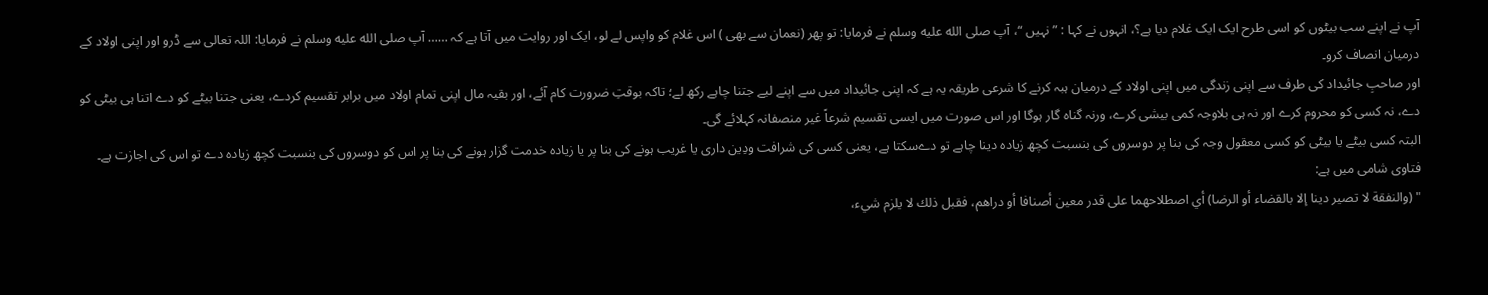آپ نے اپنے سب بیٹوں کو اسی طرح ایک ایک غلام دیا ہے؟، انہوں نے کہا : ”نہیں “، آپ صلى الله عليه وسلم نے فرمایا: تو پھر (نعمان سے بھی ) اس غلام کو واپس لے لو، ایک اور روایت میں آتا ہے کہ …… آپ صلى الله عليه وسلم نے فرمایا: اللہ تعالی سے ڈرو اور اپنی اولاد کے درمیان انصاف کرو۔
اور صاحبِ جائیداد کی طرف سے اپنی زندگی میں اپنی اولاد کے درمیان ہبہ کرنے کا شرعی طریقہ یہ ہے کہ اپنی جائیداد میں سے اپنے لیے جتنا چاہے رکھ لے؛ تاکہ بوقتِ ضرورت کام آئے، اور بقیہ مال اپنی تمام اولاد میں برابر تقسیم کردے، یعنی جتنا بیٹے کو دے اتنا ہی بیٹی کو دے، نہ کسی کو محروم کرے اور نہ ہی بلاوجہ کمی بیشی کرے، ورنہ گناہ گار ہوگا اور اس صورت میں ایسی تقسیم شرعاً غیر منصفانہ کہلائے گی۔
البتہ کسی بیٹے یا بیٹی کو کسی معقول وجہ کی بنا پر دوسروں کی بنسبت کچھ زیادہ دینا چاہے تو دےسکتا ہے، یعنی کسی کی شرافت ودِین داری یا غریب ہونے کی بنا پر یا زیادہ خدمت گزار ہونے کی بنا پر اس کو دوسروں کی بنسبت کچھ زیادہ دے تو اس کی اجازت ہے۔
فتاوی شامی میں ہے:
" (والنفقة لا تصير دينا إلا بالقضاء أو الرضا) أي اصطلاحهما على قدر معين أصنافا أو دراهم، فقبل ذلك لا يلزم شيء،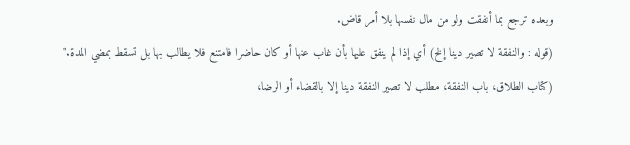وبعده ترجع بما أنفقت ولو من مال نفسها بلا أمر قاض.
(قوله : والنفقة لا تصير دينا إلخ) أي إذا لم ينفق عليها بأن غاب عنها أو كان حاضرا فامتنع فلا يطالب بها بل تسقط بمضي المدة."
(كتاب الطلاق، باب النفقة، مطلب لا تصير النفقة دينا إلا بالقضاء أو الرضا،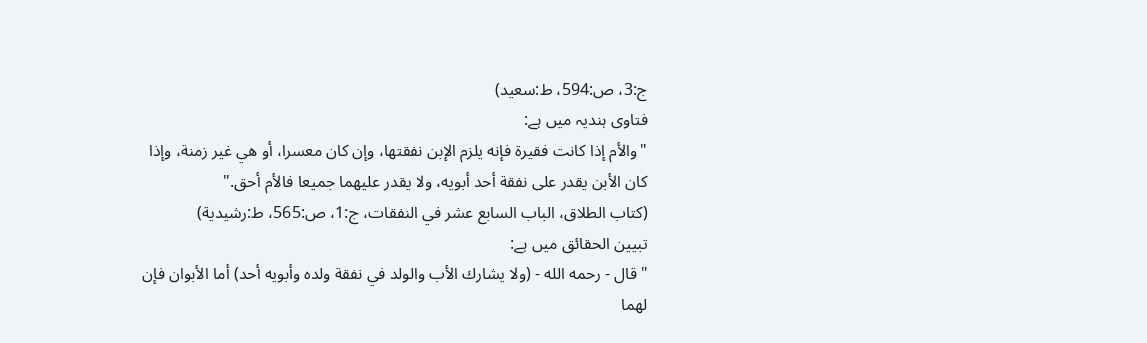ج:3، ص:594، ط:سعيد)
فتاوی ہندیہ میں ہے:
"والأم إذا كانت فقيرة فإنه يلزم الإبن نفقتها، وإن كان معسرا، أو هي غير زمنة، وإذا كان الأبن يقدر على نفقة أحد أبويه، ولا يقدر عليهما جميعا فالأم أحق."
(كتاب الطلاق، الباب السابع عشر في النفقات، ج:1، ص:565، ط:رشيدية)
تبیین الحقائق میں ہے:
"قال - رحمه الله - (ولا يشارك الأب والولد في نفقة ولده وأبويه أحد) أما الأبوان فإن لهما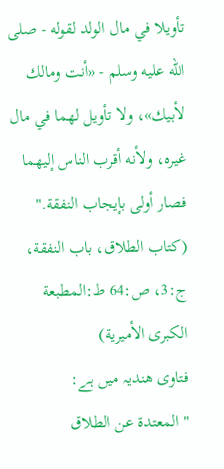تأويلا في مال الولد لقوله - صلى الله عليه وسلم - «أنت ومالك لأبيك»، ولا تأويل لهما في مال غيره، ولأنه أقرب الناس إليهما فصار أولى بإيجاب النفقة."
(كتاب الطلاق، باب النفقة، ج:3، ص:64 ط:المطبعة الكبرى الأميرية)
فتاوى هنديہ میں ہے:
" المعتدة عن الطلاق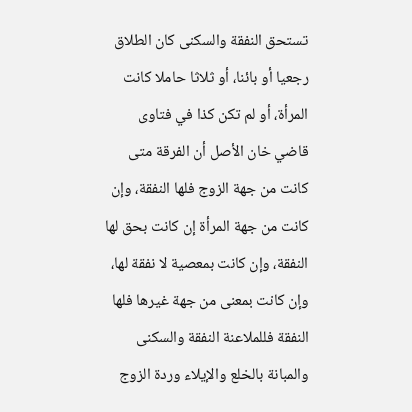تستحق النفقة والسكنى كان الطلاق رجعيا أو بائنا، أو ثلاثا حاملا كانت المرأة، أو لم تكن كذا في فتاوى قاضي خان الأصل أن الفرقة متى كانت من جهة الزوج فلها النفقة، وإن كانت من جهة المرأة إن كانت بحق لها النفقة، وإن كانت بمعصية لا نفقة لها، وإن كانت بمعنى من جهة غيرها فلها النفقة فللملاعنة النفقة والسكنى والمبانة بالخلع والإيلاء وردة الزوج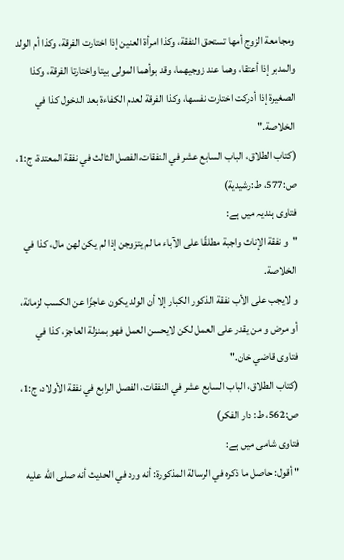ومجامعة الزوج أمها تستحق النفقة، وكذا امرأة العنين إذا اختارت الفرقة، وكذا أم الولد والمدبر إذا أعتقا، وهما عند زوجيهما، وقد بوأهما المولى بيتا واختارتا الفرقة، وكذا الصغيرة إذا أدركت اختارت نفسها، وكذا الفرقة لعدم الكفاءة بعد الدخول كذا في الخلاصة."
(كتاب الطلاق، الباب السابع عشر في النفقات،الفصل الثالث في نفقة المعتدة، ج:1، ص:577، ط:رشيدية)
فتاوی ہندیہ میں ہے:
"و نفقة الإناث واجبة مطلقًا على الآباء ما لم يتزوجن إذا لم يكن لهن مال، كذا في الخلاصة.
و لايجب على الأب نفقة الذكور الكبار إلا أن الولد يكون عاجزًا عن الكسب لزمانة، أو مرض و من يقدر على العمل لكن لايحسن العمل فهو بمنزلة العاجز، كذا في فتاوى قاضي خان."
(كتاب الطلاق، الباب السابع عشر في النفقات، الفصل الرابع في نفقة الأولاد، ج:1، ص:562، ط: دار الفكر)
فتاوی شامی میں ہے:
" أقول: حاصل ما ذكره في الرسالة المذكورة: أنه ورد في الحديث أنه صلى الله عليه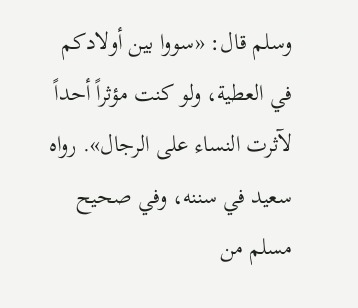وسلم قال: «سووا بين أولادكم في العطية، ولو كنت مؤثراً أحداً لآثرت النساء على الرجال». رواه سعيد في سننه، وفي صحيح مسلم من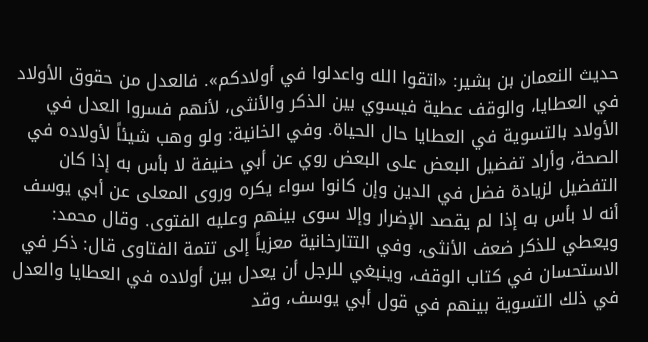حديث النعمان بن بشير: «اتقوا الله واعدلوا في أولادكم». فالعدل من حقوق الأولاد في العطايا، والوقف عطية فيسوي بين الذكر والأنثى، لأنهم فسروا العدل في الأولاد بالتسوية في العطايا حال الحياة. وفي الخانية: ولو وهب شيئاً لأولاده في الصحة، وأراد تفضيل البعض على البعض روي عن أبي حنيفة لا بأس به إذا كان التفضيل لزيادة فضل في الدين وإن كانوا سواء يكره وروى المعلى عن أبي يوسف أنه لا بأس به إذا لم يقصد الإضرار وإلا سوى بينهم وعليه الفتوى. وقال محمد: ويعطي للذكر ضعف الأنثى، وفي التتارخانية معزياً إلى تتمة الفتاوى قال: ذكر في الاستحسان في كتاب الوقف، وينبغي للرجل أن يعدل بين أولاده في العطايا والعدل في ذلك التسوية بينهم في قول أبي يوسف، وقد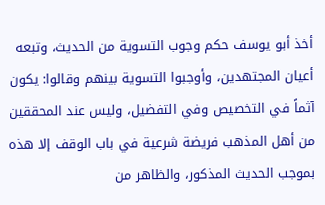أخذ أبو يوسف حكم وجوب التسوية من الحديث، وتبعه أعيان المجتهدين، وأوجبوا التسوية بينهم وقالوا: يكون آثماً في التخصيص وفي التفضيل، وليس عند المحققين من أهل المذهب فريضة شرعية في باب الوقف إلا هذه بموجب الحديث المذكور، والظاهر من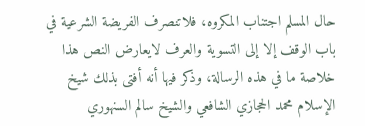حال المسلم اجتناب المكروه، فلاتنصرف الفريضة الشرعية في باب الوقف إلا إلى التسوية والعرف لايعارض النص هذا خلاصة ما في هذه الرسالة، وذكر فيها أنه أفتى بذلك شيخ الإسلام محمد الحجازي الشافعي والشيخ سالم السنهوري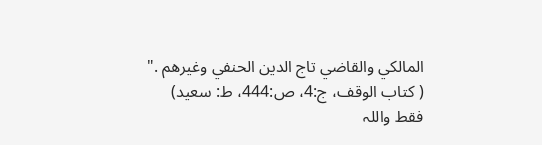المالكي والقاضي تاج الدين الحنفي وغيرهم ."
( کتاب الوقف، ج:4، ص:444، ط: سعید)
فقط واللہ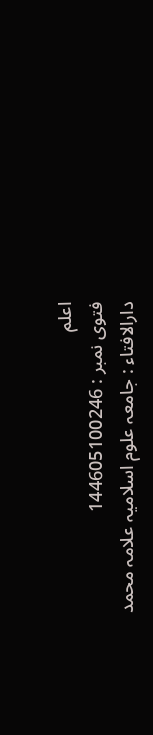اعلم
فتوی نمبر : 144605100246
دارالافتاء : جامعہ علوم اسلامیہ علامہ محمد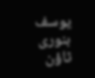یوسف بنوری ٹاؤن